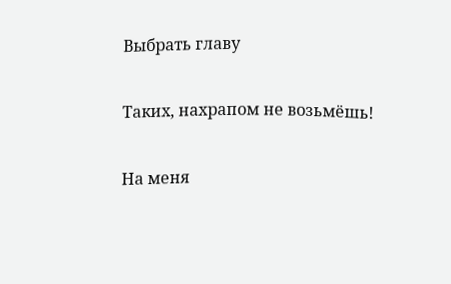Выбрать главу

Таких, нахрапом не возьмёшь!

На меня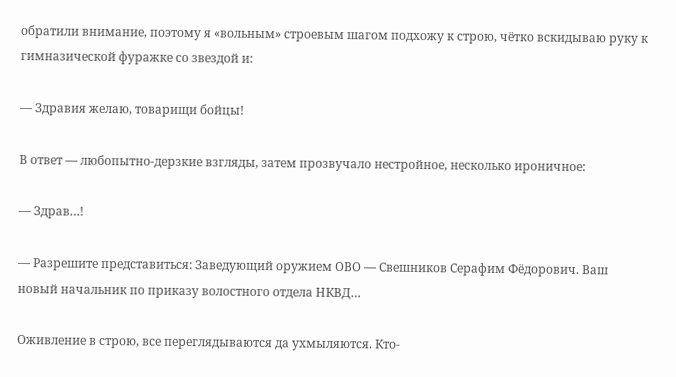обратили внимание, поэтому я «вольным» строевым шагом подхожу к строю, чётко вскидываю руку к гимназической фуражке со звездой и:

— Здравия желаю, товарищи бойцы!

В ответ — любопытно-дерзкие взгляды, затем прозвучало нестройное, несколько ироничное:

— Здрав…!

— Разрешите представиться: Заведующий оружием ОВО — Свешников Серафим Фёдорович. Ваш новый начальник по приказу волостного отдела НКВД…

Оживление в строю, все переглядываются да ухмыляются. Кто-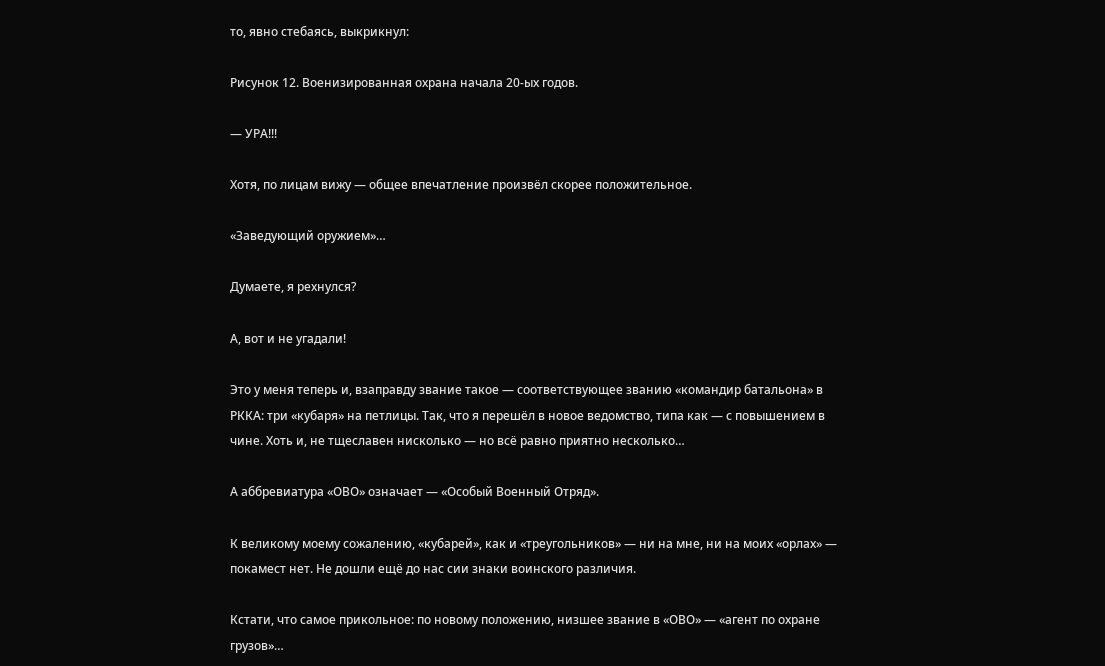то, явно стебаясь, выкрикнул:

Рисунок 12. Военизированная охрана начала 20-ых годов.

— УРА!!!

Хотя, по лицам вижу — общее впечатление произвёл скорее положительное.

«Заведующий оружием»…

Думаете, я рехнулся?

А, вот и не угадали!

Это у меня теперь и, взаправду звание такое — соответствующее званию «командир батальона» в РККА: три «кубаря» на петлицы. Так, что я перешёл в новое ведомство, типа как — с повышением в чине. Хоть и, не тщеславен нисколько — но всё равно приятно несколько…

А аббревиатура «ОВО» означает — «Особый Военный Отряд».

К великому моему сожалению, «кубарей», как и «треугольников» — ни на мне, ни на моих «орлах» — покамест нет. Не дошли ещё до нас сии знаки воинского различия.

Кстати, что самое прикольное: по новому положению, низшее звание в «ОВО» — «агент по охране грузов»…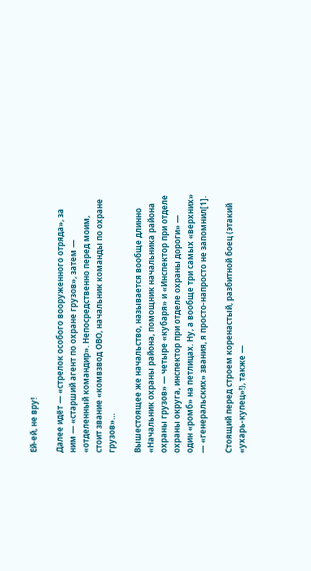Ей-ей, не вру!

Далее идёт — «стрелок особого вооруженного отряда», за ним — «старший агент по охране грузов», затем — «отделенный командир». Непосредственно перед моим, стоит звание «комвзвод ОВО, начальник команды по охране грузов»…

Вышестоящее же начальство, называется вообще длинно «Начальник охраны района, помощник начальника района охраны грузов» — четыре «кубаря» и «Инспектор при отделе охраны округа, инспектор при отделе охраны дороги» — один «ромб» на петлицах. Ну, а вообще три самых «верхних» — «генеральских» звания, я просто-напросто не запомнил[1].

Стоящий перед строем коренастый, разбитной боец (этакий «ухарь-купец»!), также —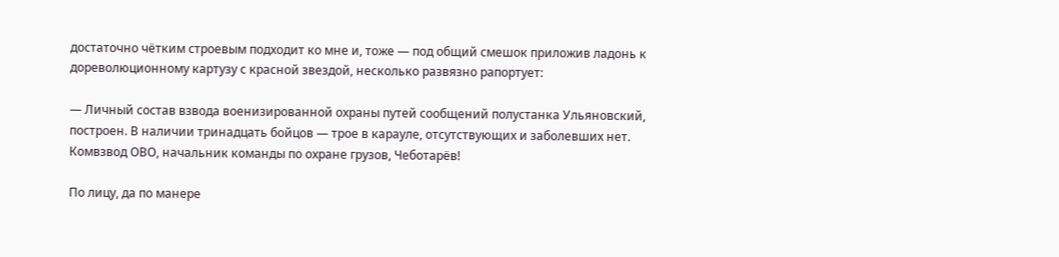достаточно чётким строевым подходит ко мне и, тоже — под общий смешок приложив ладонь к дореволюционному картузу с красной звездой, несколько развязно рапортует:

— Личный состав взвода военизированной охраны путей сообщений полустанка Ульяновский, построен. В наличии тринадцать бойцов — трое в карауле, отсутствующих и заболевших нет. Комвзвод ОВО, начальник команды по охране грузов, Чеботарёв!

По лицу, да по манере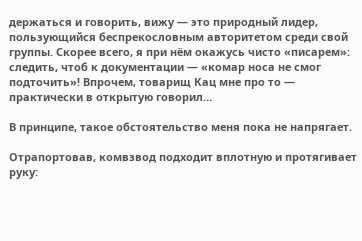держаться и говорить, вижу — это природный лидер, пользующийся беспрекословным авторитетом среди свой группы. Скорее всего, я при нём окажусь чисто «писарем»: следить, чтоб к документации — «комар носа не смог подточить»! Впрочем, товарищ Кац мне про то — практически в открытую говорил…

В принципе, такое обстоятельство меня пока не напрягает.

Отрапортовав, комвзвод подходит вплотную и протягивает руку: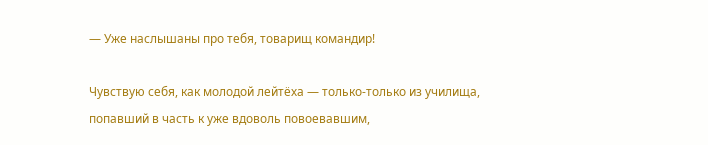— Уже наслышаны про тебя, товарищ командир!

Чувствую себя, как молодой лейтёха — только-только из училища, попавший в часть к уже вдоволь повоевавшим,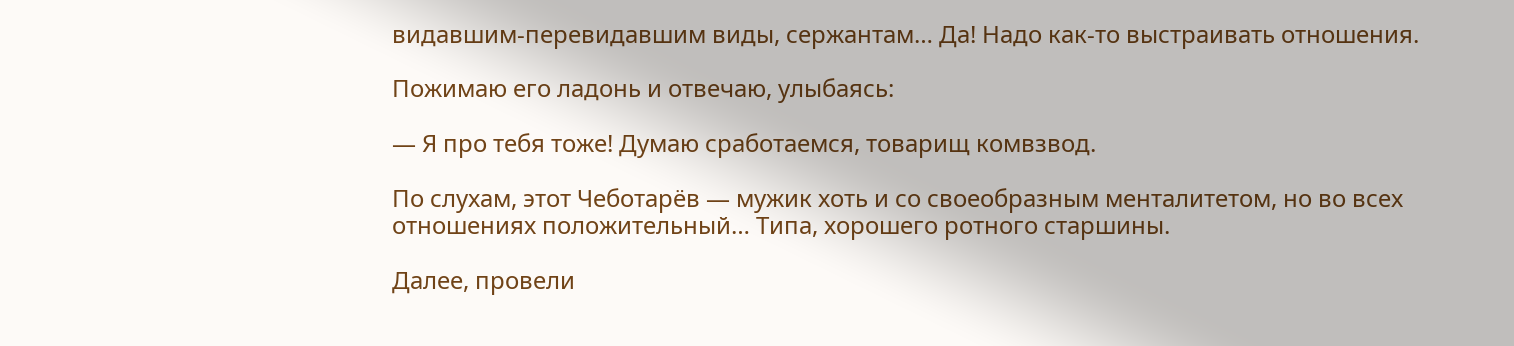видавшим-перевидавшим виды, сержантам… Да! Надо как-то выстраивать отношения.

Пожимаю его ладонь и отвечаю, улыбаясь:

— Я про тебя тоже! Думаю сработаемся, товарищ комвзвод.

По слухам, этот Чеботарёв — мужик хоть и со своеобразным менталитетом, но во всех отношениях положительный… Типа, хорошего ротного старшины.

Далее, провели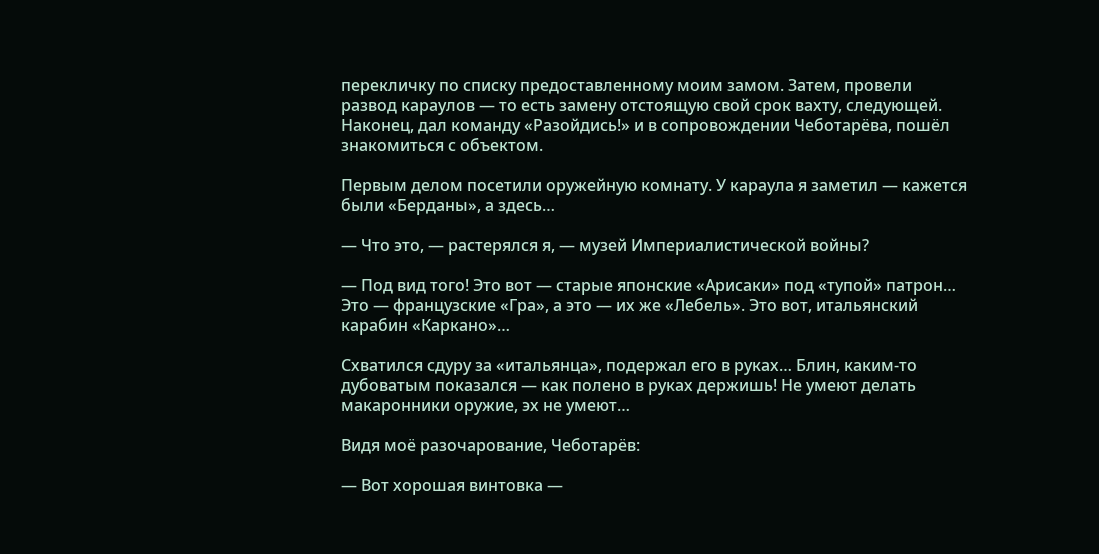перекличку по списку предоставленному моим замом. Затем, провели развод караулов — то есть замену отстоящую свой срок вахту, следующей. Наконец, дал команду «Разойдись!» и в сопровождении Чеботарёва, пошёл знакомиться с объектом.

Первым делом посетили оружейную комнату. У караула я заметил — кажется были «Берданы», а здесь…

— Что это, — растерялся я, — музей Империалистической войны?

— Под вид того! Это вот — старые японские «Арисаки» под «тупой» патрон… Это — французские «Гра», а это — их же «Лебель». Это вот, итальянский карабин «Каркано»…

Схватился сдуру за «итальянца», подержал его в руках… Блин, каким-то дубоватым показался — как полено в руках держишь! Не умеют делать макаронники оружие, эх не умеют…

Видя моё разочарование, Чеботарёв:

— Вот хорошая винтовка —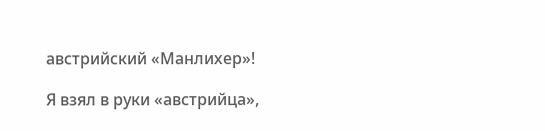австрийский «Манлихер»!

Я взял в руки «австрийца»,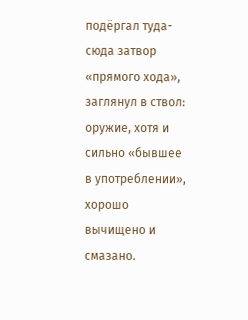подёргал туда-сюда затвор «прямого хода», заглянул в ствол: оружие, хотя и сильно «бывшее в употреблении», хорошо вычищено и смазано.